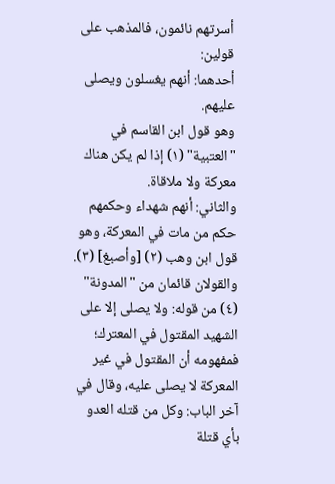أسرتهم نائمون، فالمذهب على قولين:
أحدهما: أنهم يغسلون ويصلى عليهم.
وهو قول ابن القاسم في "العتبية" (١) إذا لم يكن هناك معركة ولا ملاقاة.
والثاني: أنهم شهداء وحكمهم حكم من مات في المعركة، وهو قول ابن وهب (٢) [وأصبغ] (٣).
والقولان قائمان من "المدونة" (٤) من قوله: ولا يصلى إلا على الشهيد المقتول في المعترك؛ فمفهومه أن المقتول في غير المعركة لا يصلى عليه، وقال في آخر الباب: وكل من قتله العدو بأي قتلة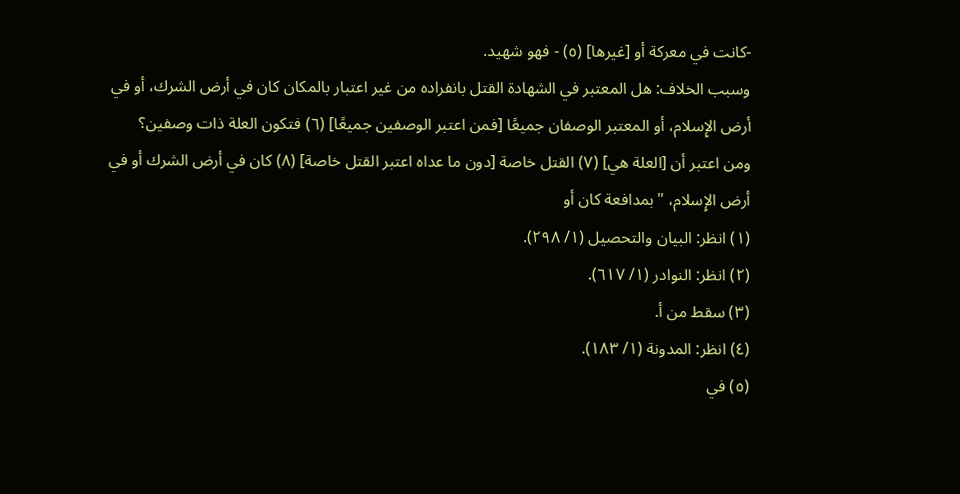-كانت في معركة أو [غيرها] (٥) - فهو شهيد.
وسبب الخلاف: هل المعتبر في الشهادة القتل بانفراده من غير اعتبار بالمكان كان في أرض الشرك، أو في أرض الإِسلام، أو المعتبر الوصفان جميعًا [فمن اعتبر الوصفين جميعًا] (٦) فتكون العلة ذات وصفين؟
ومن اعتبر أن [العلة هي] (٧) القتل خاصة [دون ما عداه اعتبر القتل خاصة] (٨) كان في أرض الشرك أو في أرض الإِسلام، "بمدافعة كان أو
(١) انظر: البيان والتحصيل (١/ ٢٩٨).
(٢) انظر: النوادر (١/ ٦١٧).
(٣) سقط من أ.
(٤) انظر: المدونة (١/ ١٨٣).
(٥) في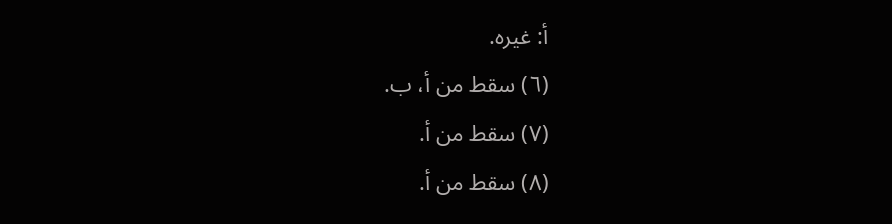أ: غيره.
(٦) سقط من أ، ب.
(٧) سقط من أ.
(٨) سقط من أ.